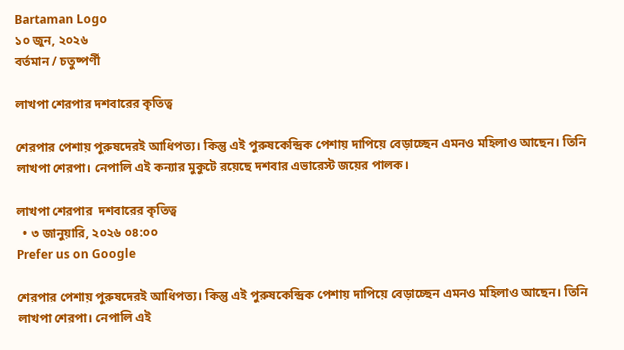Bartaman Logo
১০ জুন, ২০২৬
বর্তমান / চতুষ্পর্ণী

লাখপা শেরপার দশবারের কৃতিত্ব

শেরপার পেশায় পুরুষদেরই আধিপত্য। কিন্তু এই পুরুষকেন্দ্রিক পেশায় দাপিয়ে বেড়াচ্ছেন এমনও মহিলাও আছেন। তিনি লাখপা শেরপা। নেপালি এই কন্যার মুকুটে রয়েছে দশবার এভারেস্ট জয়ের পালক।

লাখপা শেরপার  দশবারের কৃতিত্ব
  • ৩ জানুয়ারি, ২০২৬ ০৪:০০
Prefer us on Google

শেরপার পেশায় পুরুষদেরই আধিপত্য। কিন্তু এই পুরুষকেন্দ্রিক পেশায় দাপিয়ে বেড়াচ্ছেন এমনও মহিলাও আছেন। তিনি লাখপা শেরপা। নেপালি এই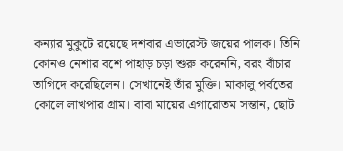কন্যার মুকুটে রয়েছে দশবার এভারেস্ট জয়ের পালক। তিনি কোনও নেশার বশে পাহাড় চড়া শুরু করেননি, বরং বাঁচার তাগিদে করেছিলেন। সেখানেই তাঁর মুক্তি। মাকালু পর্বতের কোলে লাখপার গ্রাম। বাবা মায়ের এগারোতম সন্তান, ছোট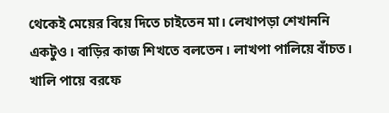থেকেই মেয়ের বিয়ে দিতে চাইতেন মা। লেখাপড়া শেখাননি একটুও। বাড়ির কাজ শিখতে বলতেন। লাখপা পালিয়ে বাঁচত। খালি পায়ে বরফে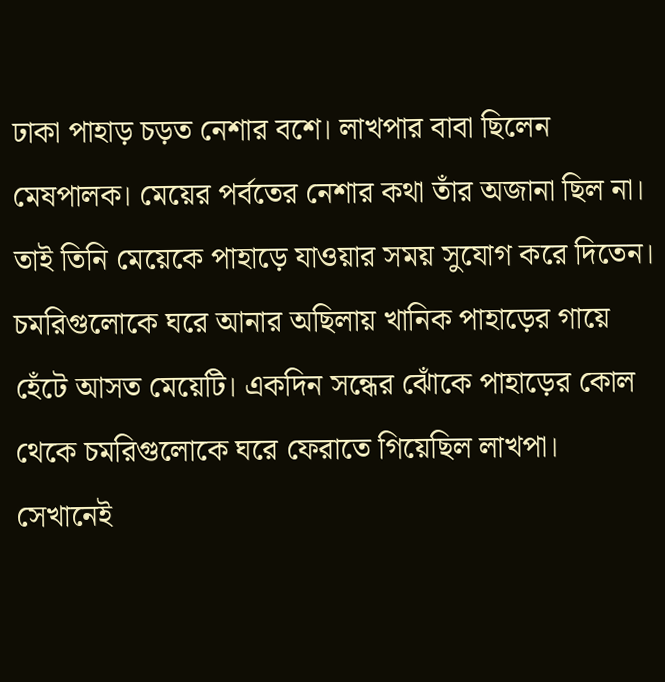ঢাকা পাহাড় চড়ত নেশার বশে। লাখপার বাবা ছিলেন মেষপালক। মেয়ের পর্বতের নেশার কথা তাঁর অজানা ছিল না। তাই তিনি মেয়েকে পাহাড়ে যাওয়ার সময় সুযোগ করে দিতেন। চমরিগুলোকে ঘরে আনার অছিলায় খানিক পাহাড়ের গায়ে হেঁটে আসত মেয়েটি। একদিন সন্ধের ঝোঁকে পাহাড়ের কোল থেকে চমরিগুলোকে ঘরে ফেরাতে গিয়েছিল লাখপা। সেখানেই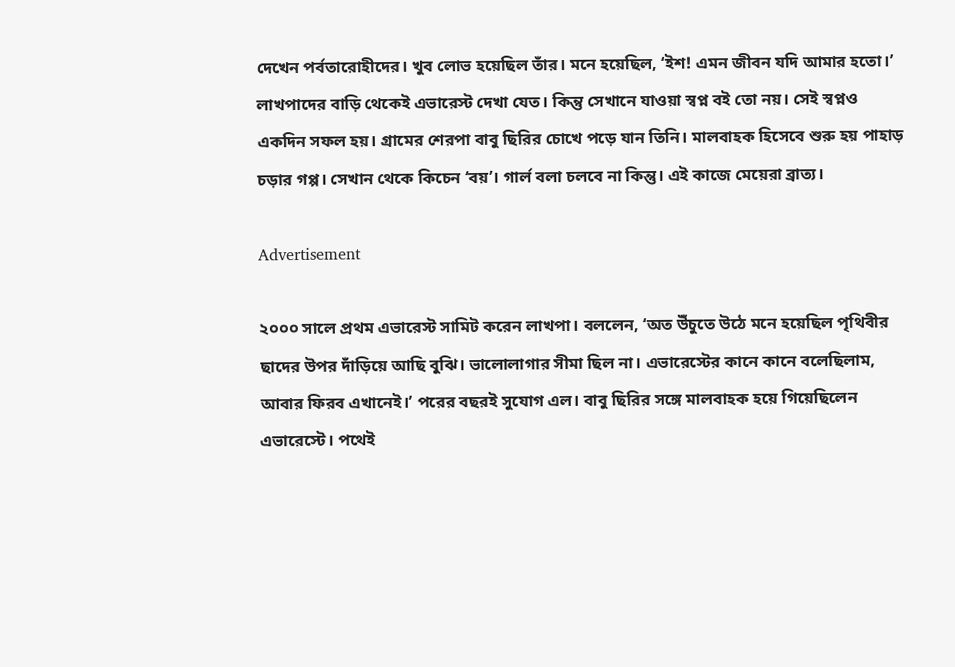দেখেন পর্বতারোহীদের। খুব লোভ হয়েছিল তাঁর। মনে হয়েছিল, ‘ইশ! এমন জীবন যদি আমার হতো।’ লাখপাদের বাড়ি থেকেই এভারেস্ট দেখা যেত। কিন্তু সেখানে যাওয়া স্বপ্ন বই তো নয়। সেই স্বপ্নও একদিন সফল হয়। গ্রামের শেরপা বাবু ছিরির চোখে পড়ে যান তিনি। মালবাহক হিসেবে শুরু হয় পাহাড় চড়ার গপ্প। সেখান থেকে কিচেন ‘বয়’। গার্ল বলা চলবে না কিন্তু। এই কাজে মেয়েরা ব্রাত্য।

Advertisement

২০০০ সালে প্রথম এভারেস্ট সামিট করেন লাখপা। বললেন, ‘অত উঁচুতে উঠে মনে হয়েছিল পৃথিবীর ছাদের উপর দাঁড়িয়ে আছি বুঝি। ভালোলাগার সীমা ছিল না। এভারেস্টের কানে কানে বলেছিলাম, আবার ফিরব এখানেই।’ পরের বছরই সুযোগ এল। বাবু ছিরির সঙ্গে মালবাহক হয়ে গিয়েছিলেন এভারেস্টে। পথেই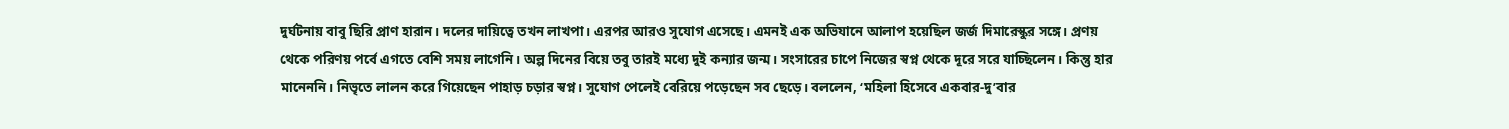দুর্ঘটনায় বাবু ছিরি প্রাণ হারান। দলের দায়িত্বে তখন লাখপা। এরপর আরও সুযোগ এসেছে। এমনই এক অভিযানে আলাপ হয়েছিল জর্জ দিমারেস্কুর সঙ্গে। প্রণয় থেকে পরিণয় পর্বে এগতে বেশি সময় লাগেনি। অল্প দিনের বিয়ে তবু তারই মধ্যে দুই কন্যার জন্ম। সংসারের চাপে নিজের স্বপ্ন থেকে দূরে সরে যাচ্ছিলেন। কিন্তু হার মানেননি। নিভৃতে লালন করে গিয়েছেন পাহাড় চড়ার স্বপ্ন। সুযোগ পেলেই বেরিয়ে পড়েছেন সব ছেড়ে। বললেন, ‘মহিলা হিসেবে একবার-দু’বার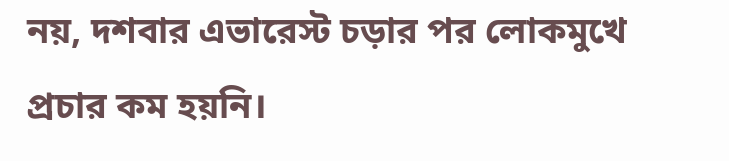নয়, দশবার এভারেস্ট চড়ার পর লোকমুখে প্রচার কম হয়নি।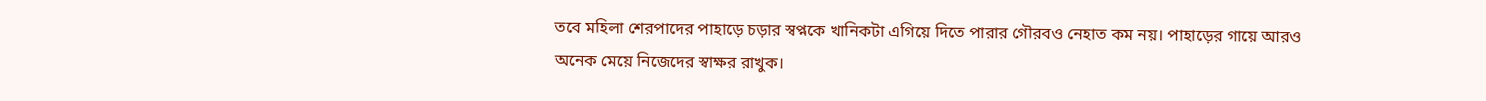তবে মহিলা শেরপাদের পাহাড়ে চড়ার স্বপ্নকে খানিকটা এগিয়ে দিতে পারার গৌরবও নেহাত কম নয়। পাহাড়ের গায়ে আরও অনেক মেয়ে নিজেদের স্বাক্ষর রাখুক।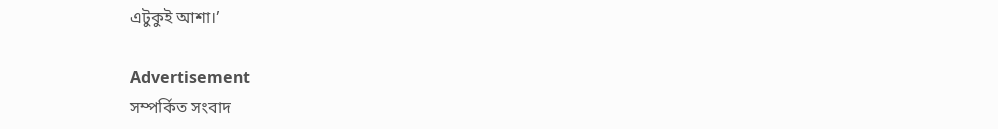এটুকুই আশা।’

Advertisement
সম্পর্কিত সংবাদ